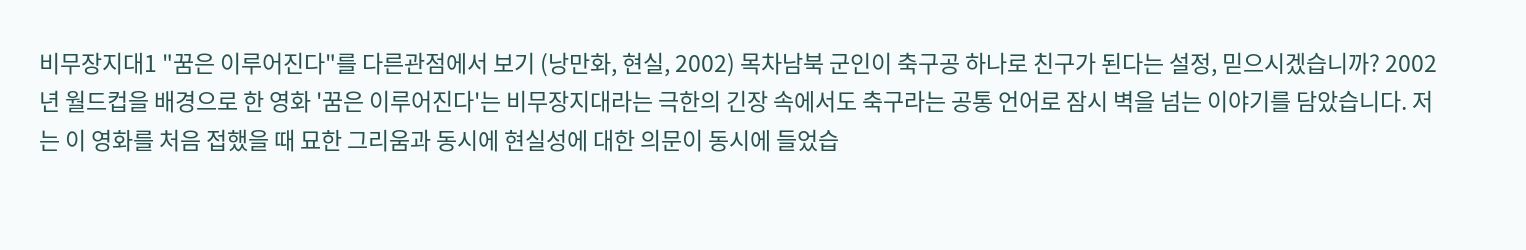비무장지대1 "꿈은 이루어진다"를 다른관점에서 보기 (낭만화, 현실, 2002) 목차남북 군인이 축구공 하나로 친구가 된다는 설정, 믿으시겠습니까? 2002년 월드컵을 배경으로 한 영화 '꿈은 이루어진다'는 비무장지대라는 극한의 긴장 속에서도 축구라는 공통 언어로 잠시 벽을 넘는 이야기를 담았습니다. 저는 이 영화를 처음 접했을 때 묘한 그리움과 동시에 현실성에 대한 의문이 동시에 들었습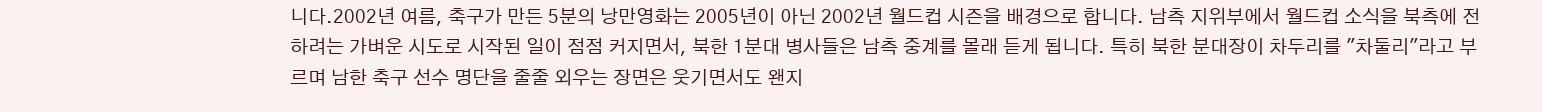니다.2002년 여름, 축구가 만든 5분의 낭만영화는 2005년이 아닌 2002년 월드컵 시즌을 배경으로 합니다. 남측 지위부에서 월드컵 소식을 북측에 전하려는 가벼운 시도로 시작된 일이 점점 커지면서, 북한 1분대 병사들은 남측 중계를 몰래 듣게 됩니다. 특히 북한 분대장이 차두리를 "차둘리"라고 부르며 남한 축구 선수 명단을 줄줄 외우는 장면은 웃기면서도 왠지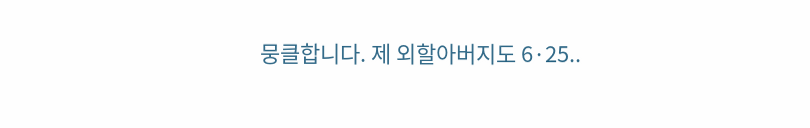뭉클합니다. 제 외할아버지도 6·25..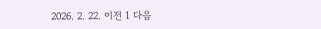2026. 2. 22. 이전 1 다음